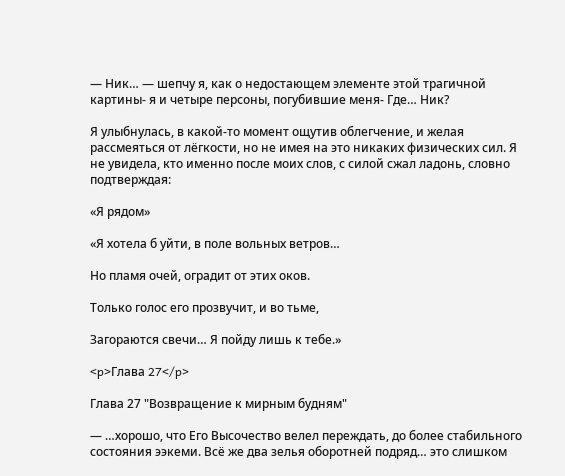— Ник… — шепчу я, как о недостающем элементе этой трагичной картины- я и четыре персоны, погубившие меня- Где… Ник?

Я улыбнулась, в какой-то момент ощутив облегчение, и желая рассмеяться от лёгкости, но не имея на это никаких физических сил. Я не увидела, кто именно после моих слов, с силой сжал ладонь, словно подтверждая:

«Я рядом»

«Я хотела б уйти, в поле вольных ветров…

Но пламя очей, оградит от этих оков.

Только голос его прозвучит, и во тьме,

Загораются свечи… Я пойду лишь к тебе.»

<p>Глава 27</p>

Глава 27 "Возвращение к мирным будням"

— …хорошо, что Его Высочество велел переждать, до более стабильного состояния ээкеми. Всё же два зелья оборотней подряд… это слишком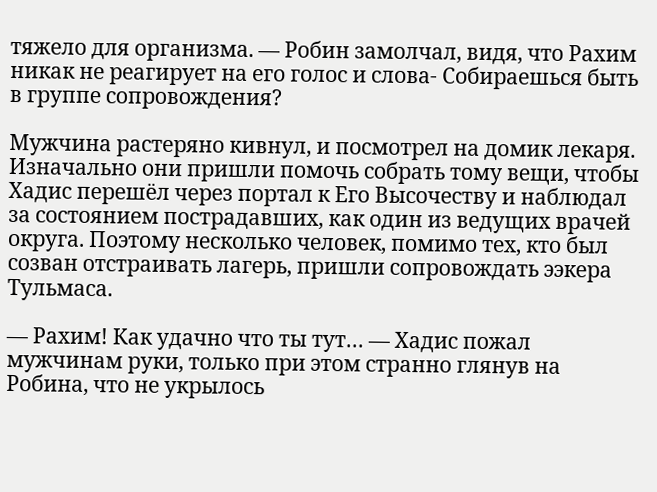тяжело для организма. — Робин замолчал, видя, что Рахим никак не реагирует на его голос и слова- Собираешься быть в группе сопровождения?

Мужчина растеряно кивнул, и посмотрел на домик лекаря. Изначально они пришли помочь собрать тому вещи, чтобы Хадис перешёл через портал к Его Высочеству и наблюдал за состоянием пострадавших, как один из ведущих врачей округа. Поэтому несколько человек, помимо тех, кто был созван отстраивать лагерь, пришли сопровождать ээкера Тульмаса.

— Рахим! Как удачно что ты тут… — Хадис пожал мужчинам руки, только при этом странно глянув на Робина, что не укрылось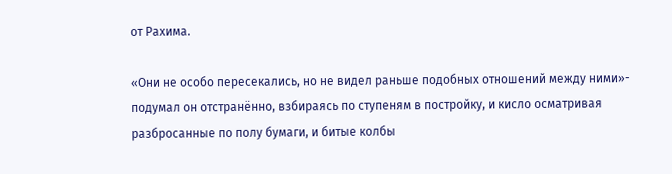от Рахима.

«Они не особо пересекались, но не видел раньше подобных отношений между ними»- подумал он отстранённо, взбираясь по ступеням в постройку, и кисло осматривая разбросанные по полу бумаги, и битые колбы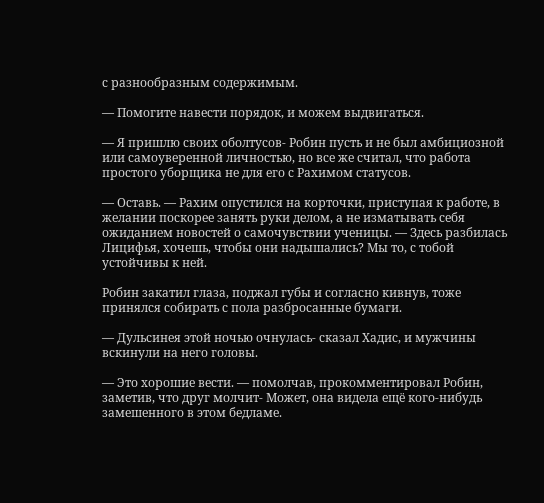с разнообразным содержимым.

— Помогите навести порядок, и можем выдвигаться.

— Я пришлю своих оболтусов- Робин пусть и не был амбициозной или самоуверенной личностью, но все же считал, что работа простого уборщика не для его с Рахимом статусов.

— Оставь. — Рахим опустился на корточки, приступая к работе, в желании поскорее занять руки делом, а не изматывать себя ожиданием новостей о самочувствии ученицы. — Здесь разбилась Лицифья, хочешь, чтобы они надышались? Мы то, с тобой устойчивы к ней.

Робин закатил глаза, поджал губы и согласно кивнув, тоже принялся собирать с пола разбросанные бумаги.

— Дульсинея этой ночью очнулась- сказал Хадис, и мужчины вскинули на него головы.

— Это хорошие вести. — помолчав, прокомментировал Робин, заметив, что друг молчит- Может, она видела ещё кого-нибудь замешенного в этом бедламе.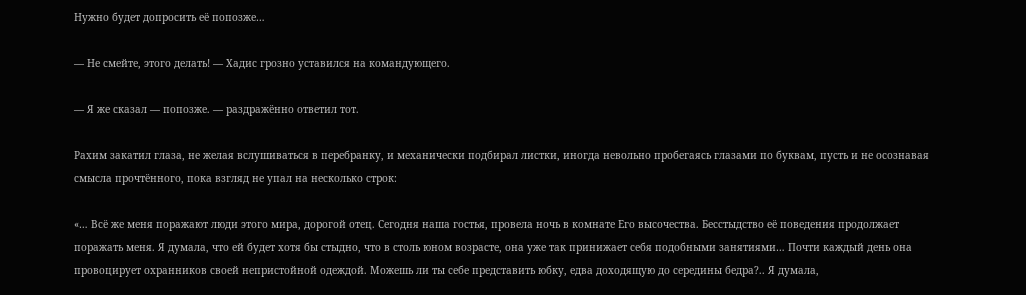Нужно будет допросить её попозже…

— Не смейте, этого делать! — Хадис грозно уставился на командующего.

— Я же сказал — попозже. — раздражённо ответил тот.

Рахим закатил глаза, не желая вслушиваться в перебранку, и механически подбирал листки, иногда невольно пробегаясь глазами по буквам, пусть и не осознавая смысла прочтённого, пока взгляд не упал на несколько строк:

«… Всё же меня поражают люди этого мира, дорогой отец. Сегодня наша гостья, провела ночь в комнате Его высочества. Бесстыдство её поведения продолжает поражать меня. Я думала, что ей будет хотя бы стыдно, что в столь юном возрасте, она уже так принижает себя подобными занятиями… Почти каждый день она провоцирует охранников своей непристойной одеждой. Можешь ли ты себе представить юбку, едва доходящую до середины бедра?.. Я думала,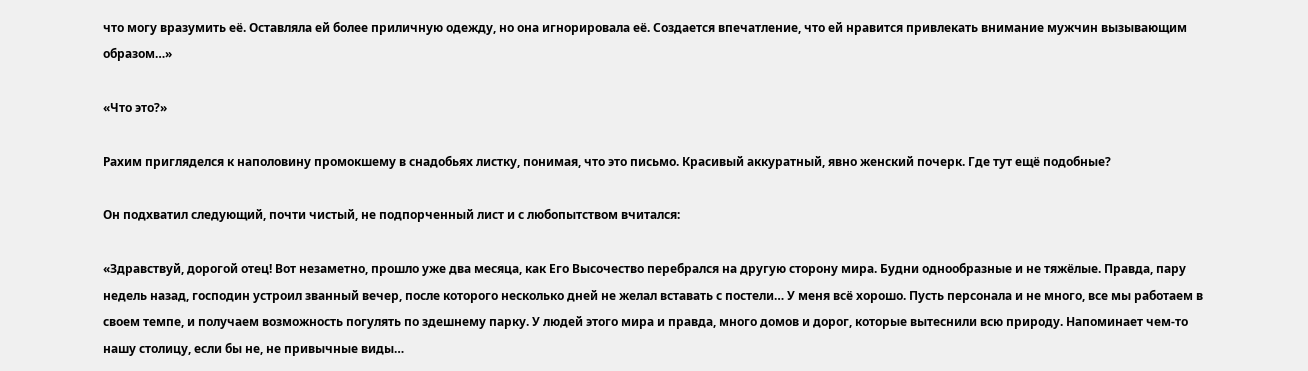что могу вразумить её. Оставляла ей более приличную одежду, но она игнорировала её. Создается впечатление, что ей нравится привлекать внимание мужчин вызывающим образом…»

«Что это?»

Рахим пригляделся к наполовину промокшему в снадобьях листку, понимая, что это письмо. Красивый аккуратный, явно женский почерк. Где тут ещё подобные?

Он подхватил следующий, почти чистый, не подпорченный лист и с любопытством вчитался:

«Здравствуй, дорогой отец! Вот незаметно, прошло уже два месяца, как Его Высочество перебрался на другую сторону мира. Будни однообразные и не тяжёлые. Правда, пару недель назад, господин устроил званный вечер, после которого несколько дней не желал вставать с постели… У меня всё хорошо. Пусть персонала и не много, все мы работаем в своем темпе, и получаем возможность погулять по здешнему парку. У людей этого мира и правда, много домов и дорог, которые вытеснили всю природу. Напоминает чем-то нашу столицу, если бы не, не привычные виды…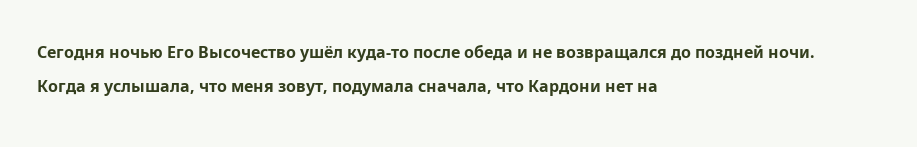Сегодня ночью Его Высочество ушёл куда-то после обеда и не возвращался до поздней ночи. Когда я услышала, что меня зовут, подумала сначала, что Кардони нет на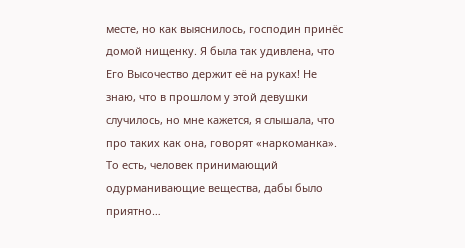месте, но как выяснилось, господин принёс домой нищенку. Я была так удивлена, что Его Высочество держит её на руках! Не знаю, что в прошлом у этой девушки случилось, но мне кажется, я слышала, что про таких как она, говорят «наркоманка». То есть, человек принимающий одурманивающие вещества, дабы было приятно…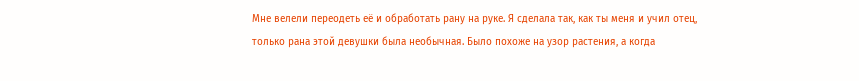Мне велели переодеть её и обработать рану на руке. Я сделала так, как ты меня и учил отец, только рана этой девушки была необычная. Было похоже на узор растения, а когда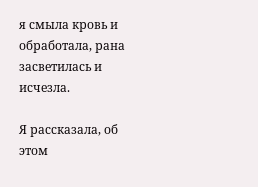я смыла кровь и обработала, рана засветилась и исчезла.

Я рассказала, об этом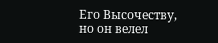Его Высочеству, но он велел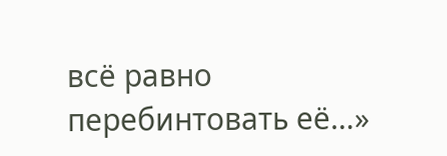всё равно перебинтовать её…»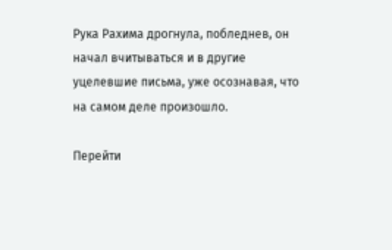Рука Рахима дрогнула, побледнев, он начал вчитываться и в другие уцелевшие письма, уже осознавая, что на самом деле произошло.

Перейти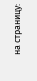на страницу: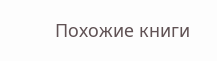Похожие книги